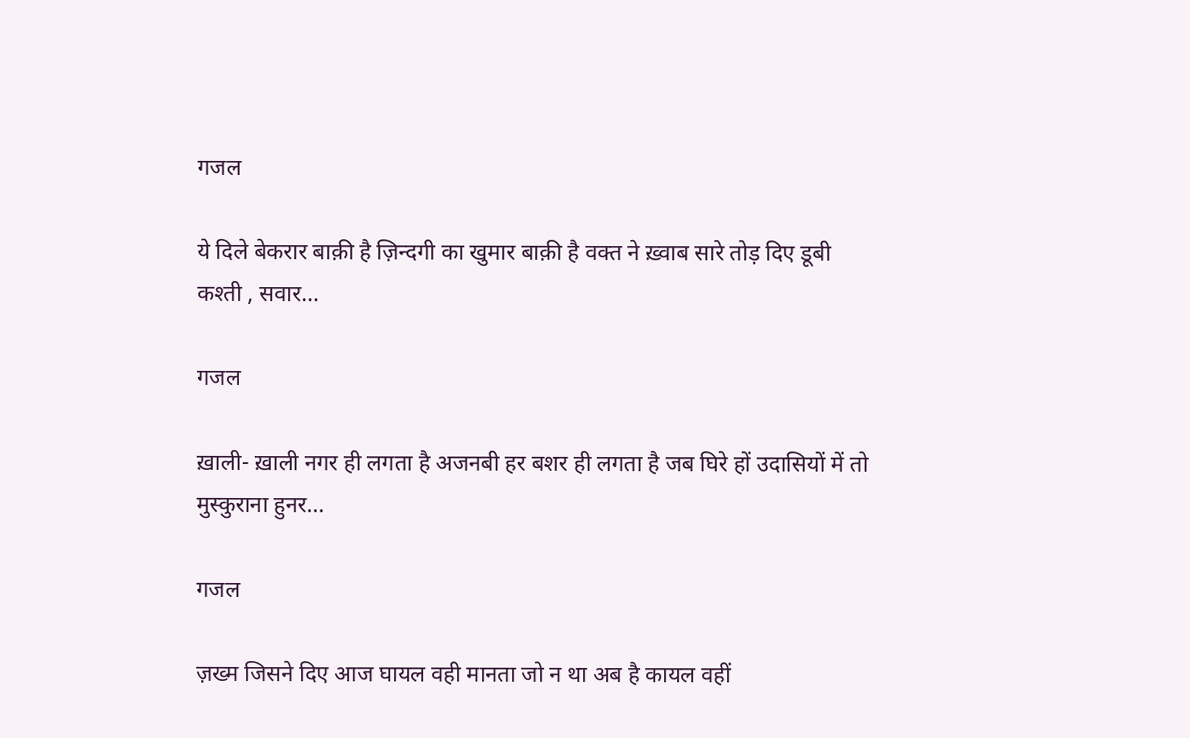गजल

ये दिले बेकरार बाक़ी है ज़िन्दगी का खुमार बाक़ी है वक्त ने ख़्वाब सारे तोड़ दिए डूबी कश्ती , सवार…

गजल

ख़ाली- ख़ाली नगर ही लगता है अजनबी हर बशर ही लगता है जब घिरे हों उदासियों में तो मुस्कुराना हुनर…

गजल

ज़ख्म जिसने दिए आज घायल वही मानता जो न था अब है कायल वहीं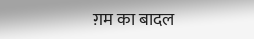ग़म का बादल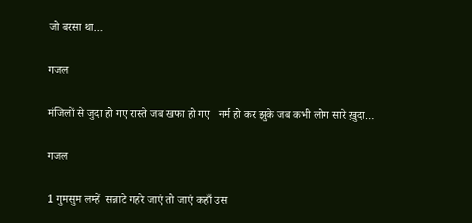जो बरसा था…

गजल

मंजिलों से जुदा हो गए रास्ते जब खफा हो गए   नर्म हो कर झुके जब कभी लोग सारे ख़ुदा…

गजल

1 गुमसुम लम्हें  सन्नाटे गहरे जाएं तो जाएं कहाँ उस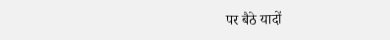पर बैठे यादों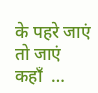के पहरे जाएं तो जाएं कहाँ  …